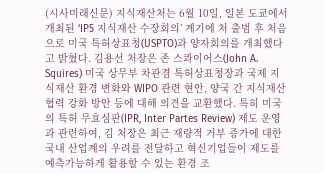(시사미래신문) 지식재산처는 6월 10일, 일본 도쿄에서 개최된 ‘IP5 지식재산 수장회의’ 계기에 처 출범 후 처음으로 미국 특허상표청(USPTO)과 양자회의를 개최했다고 밝혔다. 김용선 처장은 존 스콰이어스(John A. Squires) 미국 상무부 차관겸 특허상표청장과 국제 지식재산 환경 변화와 WIPO 관련 현안, 양국 간 지식재산 협력 강화 방안 등에 대해 의견을 교환했다. 특히 미국의 특허 무효심판(IPR, Inter Partes Review) 제도 운영과 관련하여, 김 처장은 최근 재량적 거부 증가에 대한 국내 산업계의 우려를 전달하고 혁신기업들이 제도를 예측가능하게 활용할 수 있는 환경 조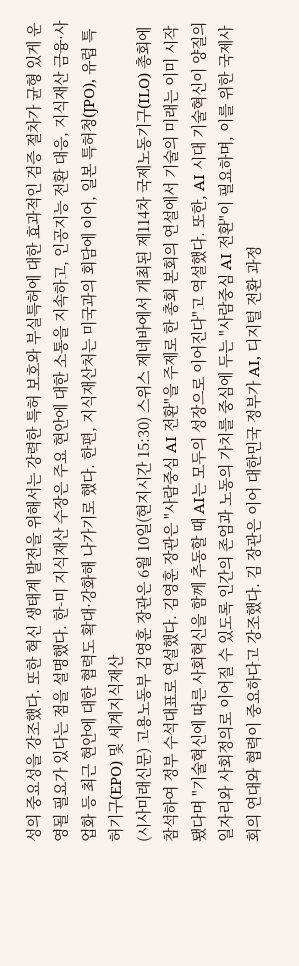성의 중요성을 강조했다. 또한 혁신 생태계 발전을 위해서는 강력한 특허 보호와 부실특허에 대한 효과적인 검증 절차가 균형 있게 운영될 필요가 있다는 점을 설명했다. 한-미 지식재산 수장은 주요 현안에 대한 소통을 지속하고, 인공지능 전환 대응, 지식재산 금융·사업화 등 최근 현안에 대한 협력도 확대·강화해 나가기로 했다. 한편, 지식재산처는 미국과의 회담에 이어, 일본 특허청(JPO), 유럽 특허기구(EPO) 및 세계지식재산
(시사미래신문) 고용노동부 김영훈 장관은 6월 10일(현지시간 15:30) 스위스 제네바에서 개최된 제114차 국제노동기구(ILO) 총회에 참석하여 정부 수석대표로 연설했다. 김영훈 장관은 "사람중심 AI 전환"을 주제로 한 총회 본회의 연설에서 기술의 미래는 이미 시작됐다며 "기술혁신에 따른 사회혁신을 함께 추동할 때 AI는 모두의 성장으로 이어진다"고 역설했다. 또한, AI 시대 기술혁신이 양질의 일자리와 사회정의로 이어질 수 있도록 인간의 존엄과 노동의 가치를 중심에 두는 "사람중심 AI 전환"이 필요하며, 이를 위한 국제사회의 연대와 협력이 중요하다고 강조했다. 김 장관은 이어 대한민국 정부가 AI, 디지털 전환 과정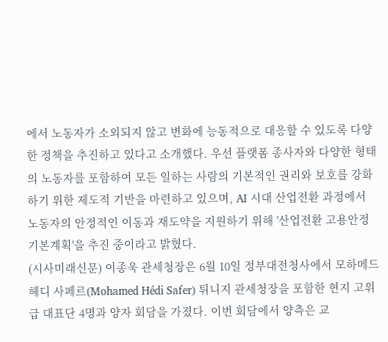에서 노동자가 소외되지 않고 변화에 능동적으로 대응할 수 있도록 다양한 정책을 추진하고 있다고 소개했다. 우선 플랫폼 종사자와 다양한 형태의 노동자를 포함하여 모든 일하는 사람의 기본적인 권리와 보호를 강화하기 위한 제도적 기반을 마련하고 있으며, AI 시대 산업전환 과정에서 노동자의 안정적인 이동과 재도약을 지원하기 위해 '산업전환 고용안정 기본계획'을 추진 중이라고 밝혔다.
(시사미래신문) 이종욱 관세청장은 6월 10일 정부대전청사에서 모하메드 헤디 사페르(Mohamed Hédi Safer) 튀니지 관세청장을 포함한 현지 고위급 대표단 4명과 양자 회담을 가졌다. 이번 회담에서 양측은 교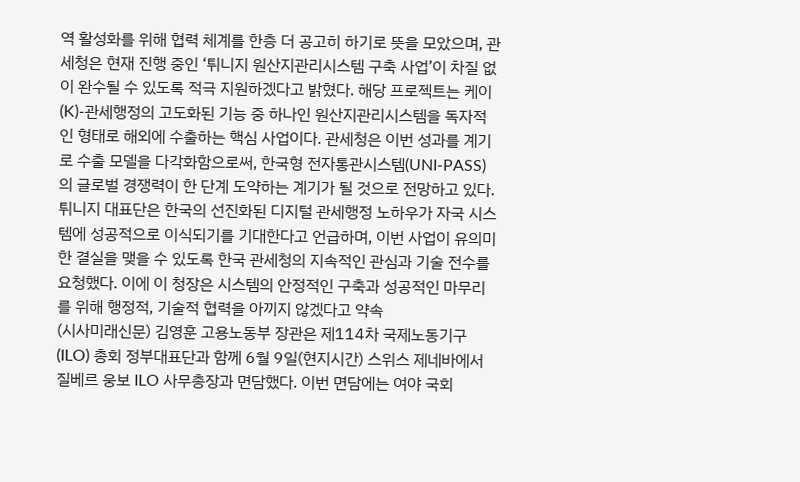역 활성화를 위해 협력 체계를 한층 더 공고히 하기로 뜻을 모았으며, 관세청은 현재 진행 중인 ‘튀니지 원산지관리시스템 구축 사업’이 차질 없이 완수될 수 있도록 적극 지원하겠다고 밝혔다. 해당 프로젝트는 케이(K)-관세행정의 고도화된 기능 중 하나인 원산지관리시스템을 독자적인 형태로 해외에 수출하는 핵심 사업이다. 관세청은 이번 성과를 계기로 수출 모델을 다각화함으로써, 한국형 전자통관시스템(UNI-PASS)의 글로벌 경쟁력이 한 단계 도약하는 계기가 될 것으로 전망하고 있다. 튀니지 대표단은 한국의 선진화된 디지털 관세행정 노하우가 자국 시스템에 성공적으로 이식되기를 기대한다고 언급하며, 이번 사업이 유의미한 결실을 맺을 수 있도록 한국 관세청의 지속적인 관심과 기술 전수를 요청했다. 이에 이 청장은 시스템의 안정적인 구축과 성공적인 마무리를 위해 행정적, 기술적 협력을 아끼지 않겠다고 약속
(시사미래신문) 김영훈 고용노동부 장관은 제114차 국제노동기구(ILO) 총회 정부대표단과 함께 6월 9일(현지시간) 스위스 제네바에서 질베르 웅보 ILO 사무총장과 면담했다. 이번 면담에는 여야 국회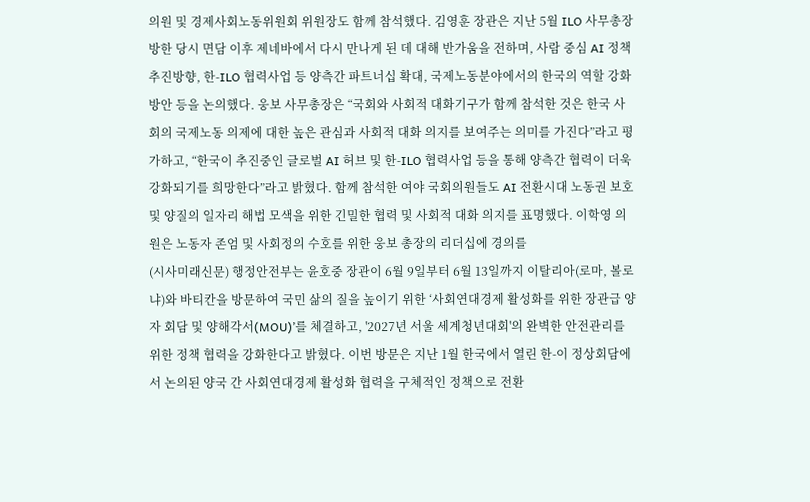의원 및 경제사회노동위원회 위원장도 함께 참석했다. 김영훈 장관은 지난 5월 ILO 사무총장 방한 당시 면담 이후 제네바에서 다시 만나게 된 데 대해 반가움을 전하며, 사람 중심 AI 정책 추진방향, 한-ILO 협력사업 등 양측간 파트너십 확대, 국제노동분야에서의 한국의 역할 강화 방안 등을 논의했다. 웅보 사무총장은 “국회와 사회적 대화기구가 함께 참석한 것은 한국 사회의 국제노동 의제에 대한 높은 관심과 사회적 대화 의지를 보여주는 의미를 가진다”라고 평가하고, “한국이 추진중인 글로벌 AI 허브 및 한-ILO 협력사업 등을 통해 양측간 협력이 더욱 강화되기를 희망한다”라고 밝혔다. 함께 참석한 여야 국회의원들도 AI 전환시대 노동권 보호 및 양질의 일자리 해법 모색을 위한 긴밀한 협력 및 사회적 대화 의지를 표명했다. 이학영 의원은 노동자 존엄 및 사회정의 수호를 위한 웅보 총장의 리더십에 경의를
(시사미래신문) 행정안전부는 윤호중 장관이 6월 9일부터 6월 13일까지 이탈리아(로마, 볼로냐)와 바티칸을 방문하여 국민 삶의 질을 높이기 위한 ‘사회연대경제 활성화를 위한 장관급 양자 회담 및 양해각서(MOU)’를 체결하고, '2027년 서울 세계청년대회'의 완벽한 안전관리를 위한 정책 협력을 강화한다고 밝혔다. 이번 방문은 지난 1월 한국에서 열린 한-이 정상회담에서 논의된 양국 간 사회연대경제 활성화 협력을 구체적인 정책으로 전환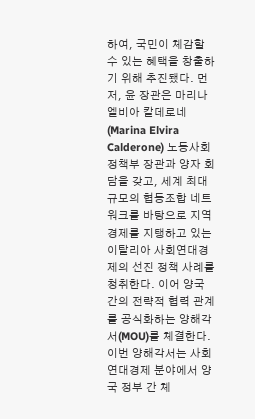하여, 국민이 체감할 수 있는 혜택을 창출하기 위해 추진됐다. 먼저, 윤 장관은 마리나 엘비아 칼데로네(Marina Elvira Calderone) 노동사회정책부 장관과 양자 회담을 갖고, 세계 최대 규모의 협동조합 네트워크를 바탕으로 지역 경제를 지탱하고 있는 이탈리아 사회연대경제의 선진 정책 사례를 청취한다. 이어 양국 간의 전략적 협력 관계를 공식화하는 양해각서(MOU)를 체결한다. 이번 양해각서는 사회연대경제 분야에서 양국 정부 간 체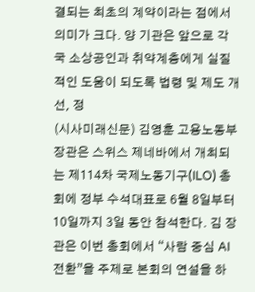결되는 최초의 계약이라는 점에서 의미가 크다. 양 기관은 앞으로 각국 소상공인과 취약계층에게 실질적인 도움이 되도록 법령 및 제도 개선, 정
(시사미래신문) 김영훈 고용노동부 장관은 스위스 제네바에서 개최되는 제114차 국제노동기구(ILO) 총회에 정부 수석대표로 6월 8일부터 10일까지 3일 동안 참석한다. 김 장관은 이번 총회에서 “사람 중심 AI 전환”을 주제로 본회의 연설을 하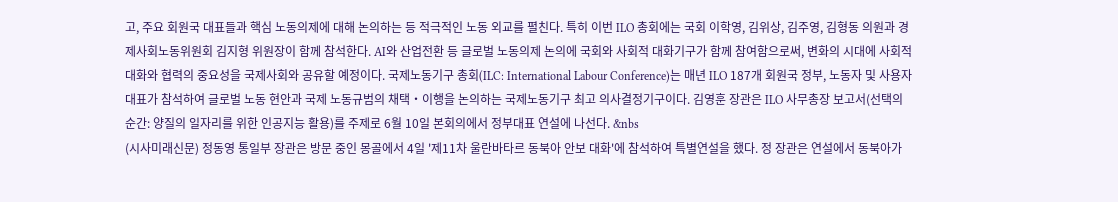고, 주요 회원국 대표들과 핵심 노동의제에 대해 논의하는 등 적극적인 노동 외교를 펼친다. 특히 이번 ILO 총회에는 국회 이학영, 김위상, 김주영, 김형동 의원과 경제사회노동위원회 김지형 위원장이 함께 참석한다. AI와 산업전환 등 글로벌 노동의제 논의에 국회와 사회적 대화기구가 함께 참여함으로써, 변화의 시대에 사회적 대화와 협력의 중요성을 국제사회와 공유할 예정이다. 국제노동기구 총회(ILC: International Labour Conference)는 매년 ILO 187개 회원국 정부, 노동자 및 사용자 대표가 참석하여 글로벌 노동 현안과 국제 노동규범의 채택‧이행을 논의하는 국제노동기구 최고 의사결정기구이다. 김영훈 장관은 ILO 사무총장 보고서(선택의 순간: 양질의 일자리를 위한 인공지능 활용)를 주제로 6월 10일 본회의에서 정부대표 연설에 나선다. &nbs
(시사미래신문) 정동영 통일부 장관은 방문 중인 몽골에서 4일 '제11차 울란바타르 동북아 안보 대화'에 참석하여 특별연설을 했다. 정 장관은 연설에서 동북아가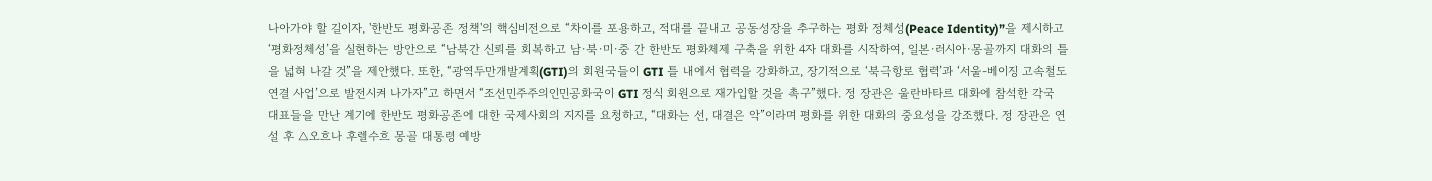나아가야 할 길이자, '한반도 평화공존 정책'의 핵심비전으로 “차이를 포용하고, 적대를 끝내고 공동성장을 추구하는 평화 정체성(Peace Identity)”을 제시하고 ‘평화정체성’을 실현하는 방안으로 “남북간 신뢰를 회복하고 남·북·미·중 간 한반도 평화체제 구축을 위한 4자 대화를 시작하여, 일본·러시아·몽골까지 대화의 틀을 넓혀 나갈 것”을 제안했다. 또한, “광역두만개발계획(GTI)의 회원국들이 GTI 틀 내에서 협력을 강화하고, 장기적으로 ‘북극항로 협력’과 ‘서울-베이징 고속철도 연결 사업’으로 발전시켜 나가자”고 하면서 “조선민주주의인민공화국이 GTI 정식 회원으로 재가입할 것을 촉구”했다. 정 장관은 울란바타르 대화에 참석한 각국 대표들을 만난 계기에 한반도 평화공존에 대한 국제사회의 지지를 요청하고, “대화는 선, 대결은 악”이라며 평화를 위한 대화의 중요성을 강조했다. 정 장관은 연설 후 △오흐나 후렐수흐 몽골 대통령 예방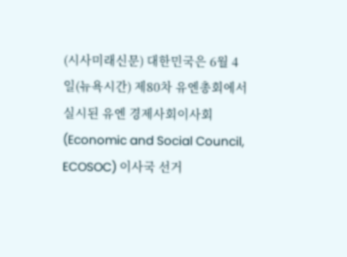(시사미래신문) 대한민국은 6월 4일(뉴욕시간) 제80차 유엔총회에서 실시된 유엔 경제사회이사회(Economic and Social Council, ECOSOC) 이사국 선거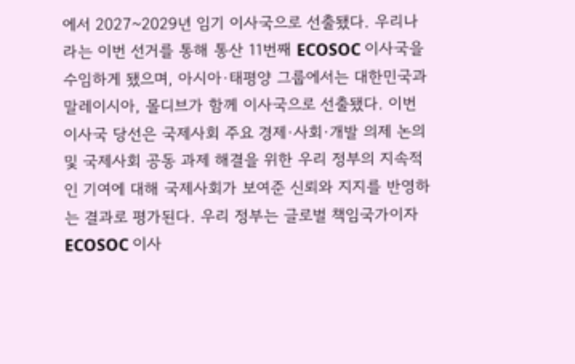에서 2027~2029년 임기 이사국으로 선출됐다. 우리나라는 이번 선거를 통해 통산 11번째 ECOSOC 이사국을 수임하게 됐으며, 아시아·태평양 그룹에서는 대한민국과 말레이시아, 몰디브가 함께 이사국으로 선출됐다. 이번 이사국 당선은 국제사회 주요 경제·사회·개발 의제 논의 및 국제사회 공동 과제 해결을 위한 우리 정부의 지속적인 기여에 대해 국제사회가 보여준 신뢰와 지지를 반영하는 결과로 평가된다. 우리 정부는 글로벌 책임국가이자 ECOSOC 이사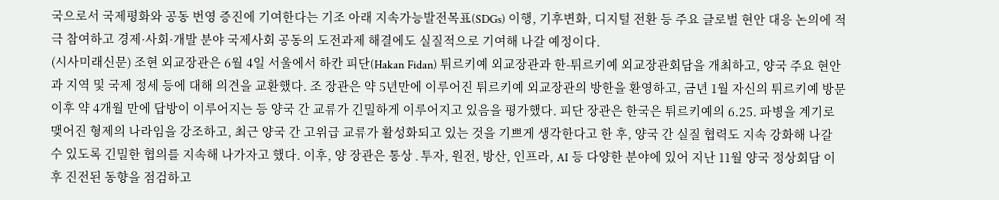국으로서 국제평화와 공동 번영 증진에 기여한다는 기조 아래 지속가능발전목표(SDGs) 이행, 기후변화, 디지털 전환 등 주요 글로벌 현안 대응 논의에 적극 참여하고 경제·사회·개발 분야 국제사회 공동의 도전과제 해결에도 실질적으로 기여해 나갈 예정이다.
(시사미래신문) 조현 외교장관은 6월 4일 서울에서 하칸 피단(Hakan Fidan) 튀르키예 외교장관과 한-튀르키예 외교장관회담을 개최하고, 양국 주요 현안과 지역 및 국제 정세 등에 대해 의견을 교환했다. 조 장관은 약 5년만에 이루어진 튀르키예 외교장관의 방한을 환영하고, 금년 1월 자신의 튀르키예 방문 이후 약 4개월 만에 답방이 이루어지는 등 양국 간 교류가 긴밀하게 이루어지고 있음을 평가했다. 피단 장관은 한국은 튀르키예의 6.25. 파병을 계기로 맺어진 형제의 나라임을 강조하고, 최근 양국 간 고위급 교류가 활성화되고 있는 것을 기쁘게 생각한다고 한 후, 양국 간 실질 협력도 지속 강화해 나갈 수 있도록 긴밀한 협의를 지속해 나가자고 했다. 이후, 양 장관은 통상․투자, 원전, 방산, 인프라, AI 등 다양한 분야에 있어 지난 11월 양국 정상회담 이후 진전된 동향을 점검하고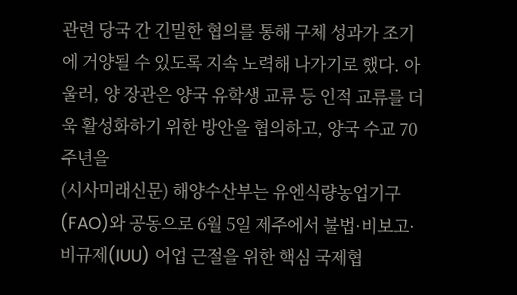관련 당국 간 긴밀한 협의를 통해 구체 성과가 조기에 거양될 수 있도록 지속 노력해 나가기로 했다. 아울러, 양 장관은 양국 유학생 교류 등 인적 교류를 더욱 활성화하기 위한 방안을 협의하고, 양국 수교 70주년을
(시사미래신문) 해양수산부는 유엔식량농업기구(FAO)와 공동으로 6월 5일 제주에서 불법·비보고·비규제(IUU) 어업 근절을 위한 핵심 국제협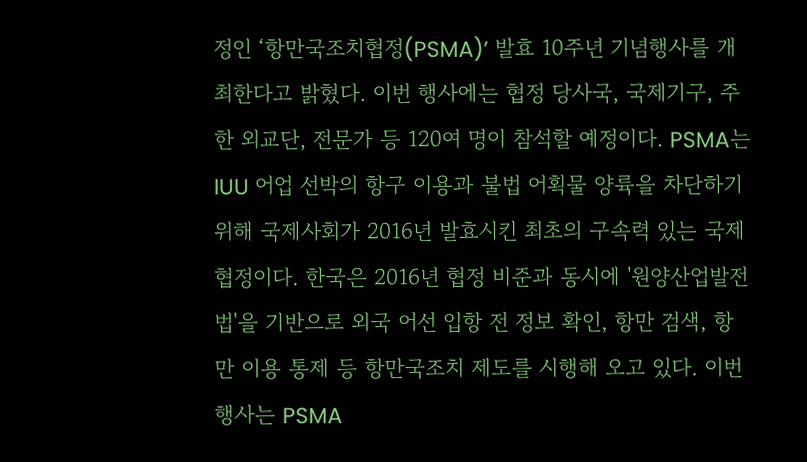정인 ‘항만국조치협정(PSMA)’ 발효 10주년 기념행사를 개최한다고 밝혔다. 이번 행사에는 협정 당사국, 국제기구, 주한 외교단, 전문가 등 120여 명이 참석할 예정이다. PSMA는 IUU 어업 선박의 항구 이용과 불법 어획물 양륙을 차단하기 위해 국제사회가 2016년 발효시킨 최초의 구속력 있는 국제협정이다. 한국은 2016년 협정 비준과 동시에 '원양산업발전법'을 기반으로 외국 어선 입항 전 정보 확인, 항만 검색, 항만 이용 통제 등 항만국조치 제도를 시행해 오고 있다. 이번 행사는 PSMA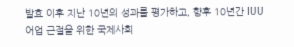발효 이후 지난 10년의 성과를 평가하고, 향후 10년간 IUU 어업 근절을 위한 국제사회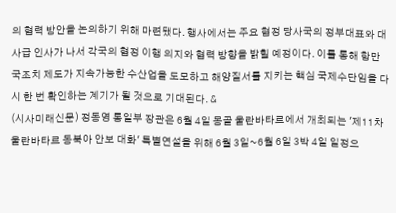의 협력 방안을 논의하기 위해 마련됐다. 행사에서는 주요 협정 당사국의 정부대표와 대사급 인사가 나서 각국의 협정 이행 의지와 협력 방향을 밝힐 예정이다. 이를 통해 항만국조치 제도가 지속가능한 수산업을 도모하고 해양질서를 지키는 핵심 국제수단임을 다시 한 번 확인하는 계기가 될 것으로 기대된다. &
(시사미래신문) 정동영 통일부 장관은 6월 4일 몽골 울란바타르에서 개최되는 '제11차 울란바타르 동북아 안보 대화' 특별연설을 위해 6월 3일~6월 6일 3박 4일 일정으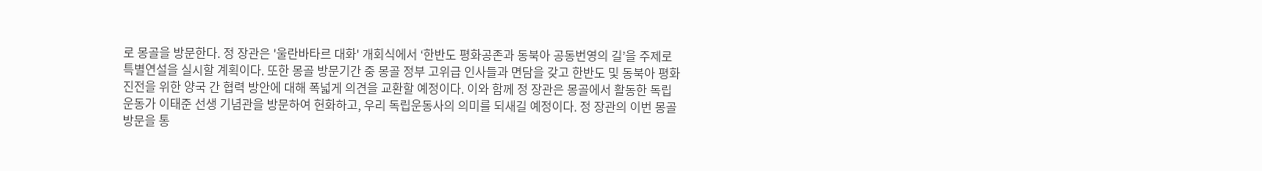로 몽골을 방문한다. 정 장관은 '울란바타르 대화' 개회식에서 ‘한반도 평화공존과 동북아 공동번영의 길’을 주제로 특별연설을 실시할 계획이다. 또한 몽골 방문기간 중 몽골 정부 고위급 인사들과 면담을 갖고 한반도 및 동북아 평화 진전을 위한 양국 간 협력 방안에 대해 폭넓게 의견을 교환할 예정이다. 이와 함께 정 장관은 몽골에서 활동한 독립운동가 이태준 선생 기념관을 방문하여 헌화하고, 우리 독립운동사의 의미를 되새길 예정이다. 정 장관의 이번 몽골 방문을 통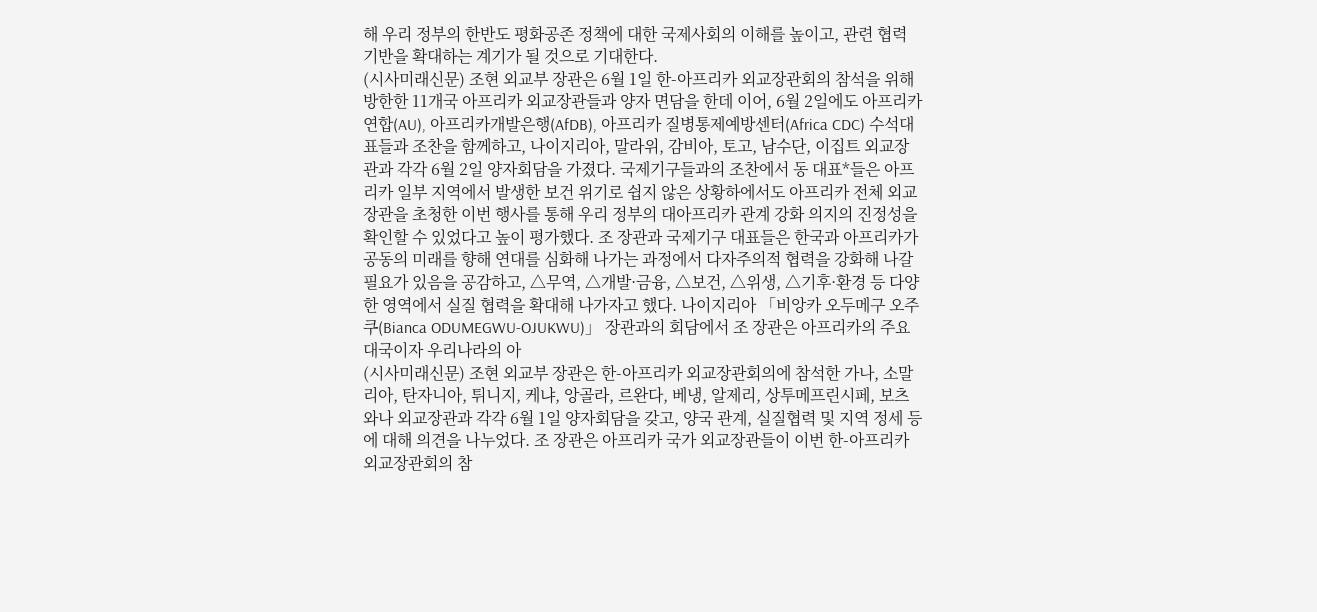해 우리 정부의 한반도 평화공존 정책에 대한 국제사회의 이해를 높이고, 관련 협력 기반을 확대하는 계기가 될 것으로 기대한다.
(시사미래신문) 조현 외교부 장관은 6월 1일 한-아프리카 외교장관회의 참석을 위해 방한한 11개국 아프리카 외교장관들과 양자 면담을 한데 이어, 6월 2일에도 아프리카연합(AU), 아프리카개발은행(AfDB), 아프리카 질병통제예방센터(Africa CDC) 수석대표들과 조찬을 함께하고, 나이지리아, 말라위, 감비아, 토고, 남수단, 이집트 외교장관과 각각 6월 2일 양자회담을 가졌다. 국제기구들과의 조찬에서 동 대표*들은 아프리카 일부 지역에서 발생한 보건 위기로 쉽지 않은 상황하에서도 아프리카 전체 외교장관을 초청한 이번 행사를 통해 우리 정부의 대아프리카 관계 강화 의지의 진정성을 확인할 수 있었다고 높이 평가했다. 조 장관과 국제기구 대표들은 한국과 아프리카가 공동의 미래를 향해 연대를 심화해 나가는 과정에서 다자주의적 협력을 강화해 나갈 필요가 있음을 공감하고, △무역, △개발·금융, △보건, △위생, △기후·환경 등 다양한 영역에서 실질 협력을 확대해 나가자고 했다. 나이지리아 「비앙카 오두메구 오주쿠(Bianca ODUMEGWU-OJUKWU)」 장관과의 회담에서 조 장관은 아프리카의 주요 대국이자 우리나라의 아
(시사미래신문) 조현 외교부 장관은 한-아프리카 외교장관회의에 참석한 가나, 소말리아, 탄자니아, 튀니지, 케냐, 앙골라, 르완다, 베냉, 알제리, 상투메프린시페, 보츠와나 외교장관과 각각 6월 1일 양자회담을 갖고, 양국 관계, 실질협력 및 지역 정세 등에 대해 의견을 나누었다. 조 장관은 아프리카 국가 외교장관들이 이번 한-아프리카 외교장관회의 참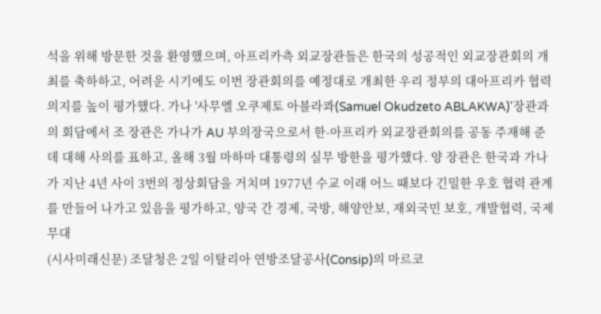석을 위해 방문한 것을 환영했으며, 아프리카측 외교장관들은 한국의 성공적인 외교장관회의 개최를 축하하고, 어려운 시기에도 이번 장관회의를 예정대로 개최한 우리 정부의 대아프리카 협력 의지를 높이 평가했다. 가나 '사무엘 오쿠제토 아블라콰(Samuel Okudzeto ABLAKWA)'장관과의 회담에서 조 장관은 가나가 AU 부의장국으로서 한-아프리카 외교장관회의를 공동 주재해 준 데 대해 사의를 표하고, 올해 3월 마하마 대통령의 실무 방한을 평가했다. 양 장관은 한국과 가나가 지난 4년 사이 3번의 정상회담을 거치며 1977년 수교 이래 어느 때보다 긴밀한 우호 협력 관계를 만들어 나가고 있음을 평가하고, 양국 간 경제, 국방, 해양안보, 재외국민 보호, 개발협력, 국제무대
(시사미래신문) 조달청은 2일 이탈리아 연방조달공사(Consip)의 마르코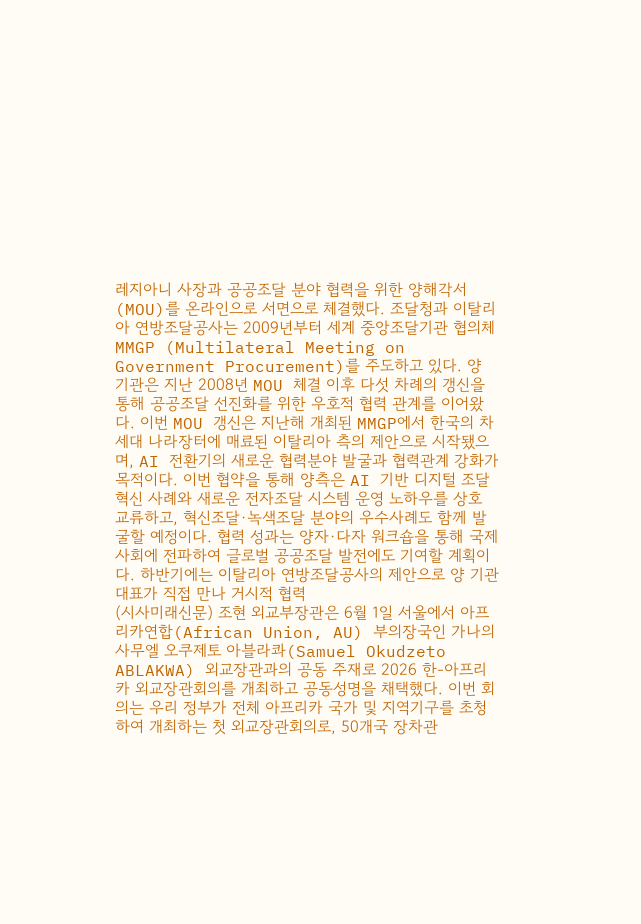레지아니 사장과 공공조달 분야 협력을 위한 양해각서(MOU)를 온라인으로 서면으로 체결했다. 조달청과 이탈리아 연방조달공사는 2009년부터 세계 중앙조달기관 협의체 MMGP (Multilateral Meeting on Government Procurement)를 주도하고 있다. 양 기관은 지난 2008년 MOU 체결 이후 다섯 차례의 갱신을 통해 공공조달 선진화를 위한 우호적 협력 관계를 이어왔다. 이번 MOU 갱신은 지난해 개최된 MMGP에서 한국의 차세대 나라장터에 매료된 이탈리아 측의 제안으로 시작됐으며, AI 전환기의 새로운 협력분야 발굴과 협력관계 강화가 목적이다. 이번 협약을 통해 양측은 AI 기반 디지털 조달 혁신 사례와 새로운 전자조달 시스템 운영 노하우를 상호 교류하고, 혁신조달·녹색조달 분야의 우수사례도 함께 발굴할 예정이다. 협력 성과는 양자·다자 워크숍을 통해 국제사회에 전파하여 글로벌 공공조달 발전에도 기여할 계획이다. 하반기에는 이탈리아 연방조달공사의 제안으로 양 기관 대표가 직접 만나 거시적 협력
(시사미래신문) 조현 외교부장관은 6월 1일 서울에서 아프리카연합(African Union, AU) 부의장국인 가나의 사무엘 오쿠제토 아블라콰(Samuel Okudzeto ABLAKWA) 외교장관과의 공동 주재로 2026 한-아프리카 외교장관회의를 개최하고 공동성명을 채택했다. 이번 회의는 우리 정부가 전체 아프리카 국가 및 지역기구를 초청하여 개최하는 첫 외교장관회의로, 50개국 장차관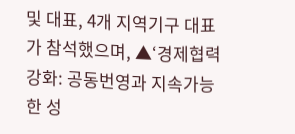및 대표, 4개 지역기구 대표가 참석했으며, ▲‘경제협력 강화: 공동번영과 지속가능한 성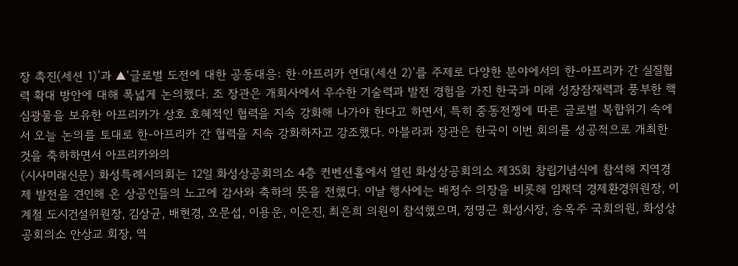장 촉진(세션 1)’과 ▲‘글로벌 도전에 대한 공동대응: 한·아프리카 연대(세션 2)’를 주제로 다양한 분야에서의 한-아프리카 간 실질협력 확대 방안에 대해 폭넓게 논의했다. 조 장관은 개회사에서 우수한 기술력과 발전 경험을 가진 한국과 미래 성장잠재력과 풍부한 핵심광물을 보유한 아프리카가 상호 호혜적인 협력을 지속 강화해 나가야 한다고 하면서, 특히 중동전쟁에 따른 글로벌 복합위기 속에서 오늘 논의를 토대로 한-아프리카 간 협력을 지속 강화하자고 강조했다. 아블라콰 장관은 한국이 이번 회의를 성공적으로 개최한 것을 축하하면서 아프리카와의
(시사미래신문) 화성특례시의회는 12일 화성상공회의소 4층 컨벤션홀에서 열린 화성상공회의소 제35회 창립기념식에 참석해 지역경제 발전을 견인해 온 상공인들의 노고에 감사와 축하의 뜻을 전했다. 이날 행사에는 배정수 의장을 비롯해 임채덕 경제환경위원장, 이계철 도시건설위원장, 김상균, 배현경, 오문섭, 이용운, 이은진, 최은희 의원이 참석했으며, 정명근 화성시장, 송옥주 국회의원, 화성상공회의소 안상교 회장, 역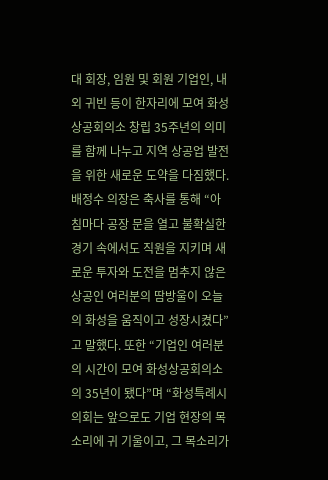대 회장, 임원 및 회원 기업인, 내외 귀빈 등이 한자리에 모여 화성상공회의소 창립 35주년의 의미를 함께 나누고 지역 상공업 발전을 위한 새로운 도약을 다짐했다. 배정수 의장은 축사를 통해 “아침마다 공장 문을 열고 불확실한 경기 속에서도 직원을 지키며 새로운 투자와 도전을 멈추지 않은 상공인 여러분의 땀방울이 오늘의 화성을 움직이고 성장시켰다”고 말했다. 또한 “기업인 여러분의 시간이 모여 화성상공회의소의 35년이 됐다”며 “화성특례시의회는 앞으로도 기업 현장의 목소리에 귀 기울이고, 그 목소리가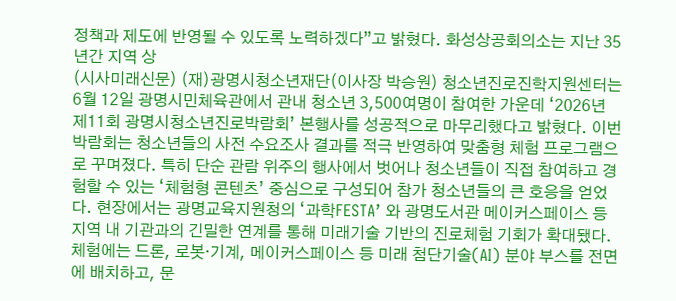정책과 제도에 반영될 수 있도록 노력하겠다”고 밝혔다. 화성상공회의소는 지난 35년간 지역 상
(시사미래신문) (재)광명시청소년재단(이사장 박승원) 청소년진로진학지원센터는 6월 12일 광명시민체육관에서 관내 청소년 3,500여명이 참여한 가운데 ‘2026년 제11회 광명시청소년진로박람회’ 본행사를 성공적으로 마무리했다고 밝혔다. 이번 박람회는 청소년들의 사전 수요조사 결과를 적극 반영하여 맞춤형 체험 프로그램으로 꾸며졌다. 특히 단순 관람 위주의 행사에서 벗어나 청소년들이 직접 참여하고 경험할 수 있는 ‘체험형 콘텐츠’ 중심으로 구성되어 참가 청소년들의 큰 호응을 얻었다. 현장에서는 광명교육지원청의 ‘과학FESTA’ 와 광명도서관 메이커스페이스 등 지역 내 기관과의 긴밀한 연계를 통해 미래기술 기반의 진로체험 기회가 확대됐다. 체험에는 드론, 로봇·기계, 메이커스페이스 등 미래 첨단기술(AI) 분야 부스를 전면에 배치하고, 문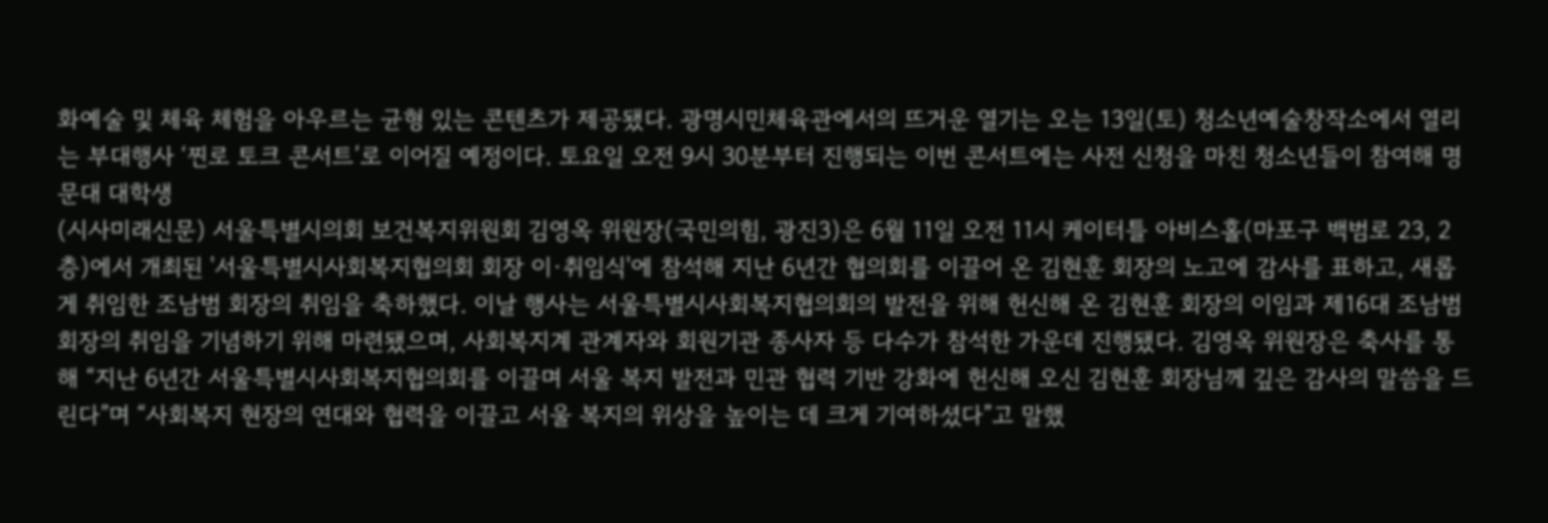화예술 및 체육 체험을 아우르는 균형 있는 콘텐츠가 제공됐다. 광명시민체육관에서의 뜨거운 열기는 오는 13일(토) 청소년예술창작소에서 열리는 부대행사 ‘찐로 토크 콘서트’로 이어질 예정이다. 토요일 오전 9시 30분부터 진행되는 이번 콘서트에는 사전 신청을 마친 청소년들이 참여해 명문대 대학생
(시사미래신문) 서울특별시의회 보건복지위원회 김영옥 위원장(국민의힘, 광진3)은 6월 11일 오전 11시 케이터틀 아비스홀(마포구 백범로 23, 2층)에서 개최된 '서울특별시사회복지협의회 회장 이·취임식'에 참석해 지난 6년간 협의회를 이끌어 온 김현훈 회장의 노고에 감사를 표하고, 새롭게 취임한 조남범 회장의 취임을 축하했다. 이날 행사는 서울특별시사회복지협의회의 발전을 위해 헌신해 온 김현훈 회장의 이임과 제16대 조남범 회장의 취임을 기념하기 위해 마련됐으며, 사회복지계 관계자와 회원기관 종사자 등 다수가 참석한 가운데 진행됐다. 김영옥 위원장은 축사를 통해 “지난 6년간 서울특별시사회복지협의회를 이끌며 서울 복지 발전과 민관 협력 기반 강화에 헌신해 오신 김현훈 회장님께 깊은 감사의 말씀을 드린다”며 “사회복지 현장의 연대와 협력을 이끌고 서울 복지의 위상을 높이는 데 크게 기여하셨다”고 말했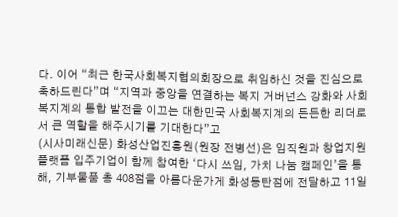다. 이어 “최근 한국사회복지협의회장으로 취임하신 것을 진심으로 축하드린다”며 “지역과 중앙을 연결하는 복지 거버넌스 강화와 사회복지계의 통합 발전을 이끄는 대한민국 사회복지계의 든든한 리더로서 큰 역할을 해주시기를 기대한다”고
(시사미래신문) 화성산업진흥원(원장 전병선)은 임직원과 창업지원플랫폼 입주기업이 함께 참여한 ‘다시 쓰임, 가치 나눔 캠페인’을 통해, 기부물품 총 408점을 아름다운가게 화성동탄점에 전달하고 11일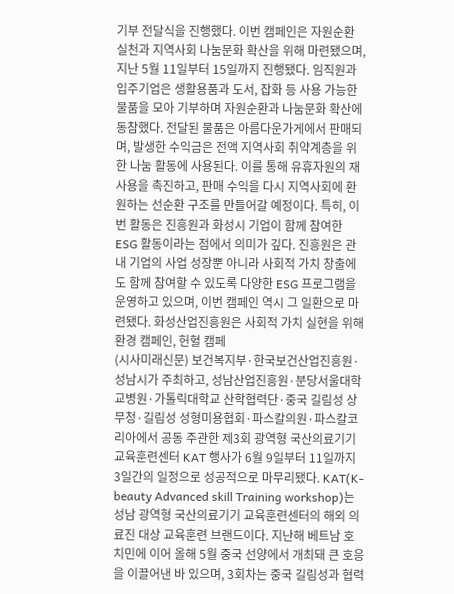기부 전달식을 진행했다. 이번 캠페인은 자원순환 실천과 지역사회 나눔문화 확산을 위해 마련됐으며, 지난 5월 11일부터 15일까지 진행됐다. 임직원과 입주기업은 생활용품과 도서, 잡화 등 사용 가능한 물품을 모아 기부하며 자원순환과 나눔문화 확산에 동참했다. 전달된 물품은 아름다운가게에서 판매되며, 발생한 수익금은 전액 지역사회 취약계층을 위한 나눔 활동에 사용된다. 이를 통해 유휴자원의 재사용을 촉진하고, 판매 수익을 다시 지역사회에 환원하는 선순환 구조를 만들어갈 예정이다. 특히, 이번 활동은 진흥원과 화성시 기업이 함께 참여한 ESG 활동이라는 점에서 의미가 깊다. 진흥원은 관내 기업의 사업 성장뿐 아니라 사회적 가치 창출에도 함께 참여할 수 있도록 다양한 ESG 프로그램을 운영하고 있으며, 이번 캠페인 역시 그 일환으로 마련됐다. 화성산업진흥원은 사회적 가치 실현을 위해 환경 캠페인, 헌혈 캠페
(시사미래신문) 보건복지부·한국보건산업진흥원·성남시가 주최하고, 성남산업진흥원·분당서울대학교병원·가톨릭대학교 산학협력단·중국 길림성 상무청·길림성 성형미용협회·파스칼의원·파스칼코리아에서 공동 주관한 제3회 광역형 국산의료기기 교육훈련센터 KAT 행사가 6월 9일부터 11일까지 3일간의 일정으로 성공적으로 마무리됐다. KAT(K-beauty Advanced skill Training workshop)는 성남 광역형 국산의료기기 교육훈련센터의 해외 의료진 대상 교육훈련 브랜드이다. 지난해 베트남 호치민에 이어 올해 5월 중국 선양에서 개최돼 큰 호응을 이끌어낸 바 있으며, 3회차는 중국 길림성과 협력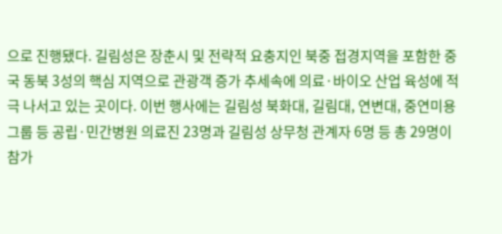으로 진행됐다. 길림성은 장춘시 및 전략적 요충지인 북중 접경지역을 포함한 중국 동북 3성의 핵심 지역으로 관광객 증가 추세속에 의료·바이오 산업 육성에 적극 나서고 있는 곳이다. 이번 행사에는 길림성 북화대, 길림대, 연변대, 중연미용그룹 등 공립·민간병원 의료진 23명과 길림성 상무청 관계자 6명 등 총 29명이 참가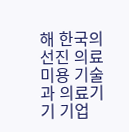해 한국의 선진 의료미용 기술과 의료기기 기업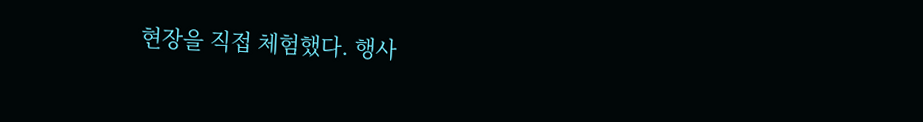현장을 직접 체험했다. 행사